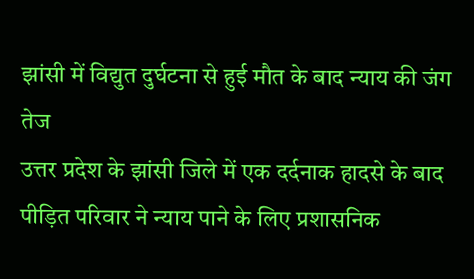झांसी में विद्युत दुर्घटना से हुई मौत के बाद न्याय की जंग तेज
उत्तर प्रदेश के झांसी जिले में एक दर्दनाक हादसे के बाद पीड़ित परिवार ने न्याय पाने के लिए प्रशासनिक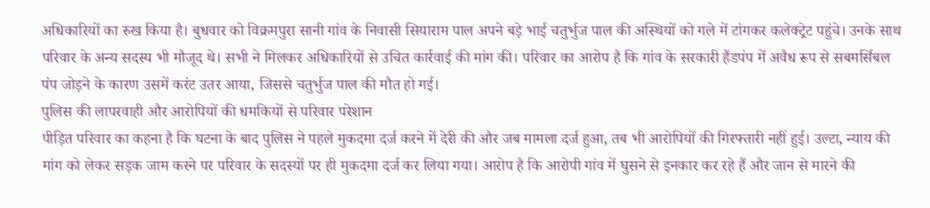अधिकारियों का रुख किया है। बुधवार को विक्रमपुरा सानी गांव के निवासी सियाराम पाल अपने बड़े भाई चतुर्भुज पाल की अस्थियों को गले में टांगकर कलेक्ट्रेट पहुंचे। उनके साथ परिवार के अन्य सदस्य भी मौजूद थे। सभी ने मिलकर अधिकारियों से उचित कार्रवाई की मांग की। परिवार का आरोप है कि गांव के सरकारी हैंडपंप में अवैध रूप से सबमर्सिबल पंप जोड़ने के कारण उसमें करंट उतर आया, जिससे चतुर्भुज पाल की मौत हो गई।
पुलिस की लापरवाही और आरोपियों की धमकियों से परिवार परेशान
पीड़ित परिवार का कहना है कि घटना के बाद पुलिस ने पहले मुकदमा दर्ज करने में देरी की और जब मामला दर्ज हुआ, तब भी आरोपियों की गिरफ्तारी नहीं हुई। उल्टा, न्याय की मांग को लेकर सड़क जाम करने पर परिवार के सदस्यों पर ही मुकदमा दर्ज कर लिया गया। आरोप है कि आरोपी गांव में घुसने से इनकार कर रहे हैं और जान से मारने की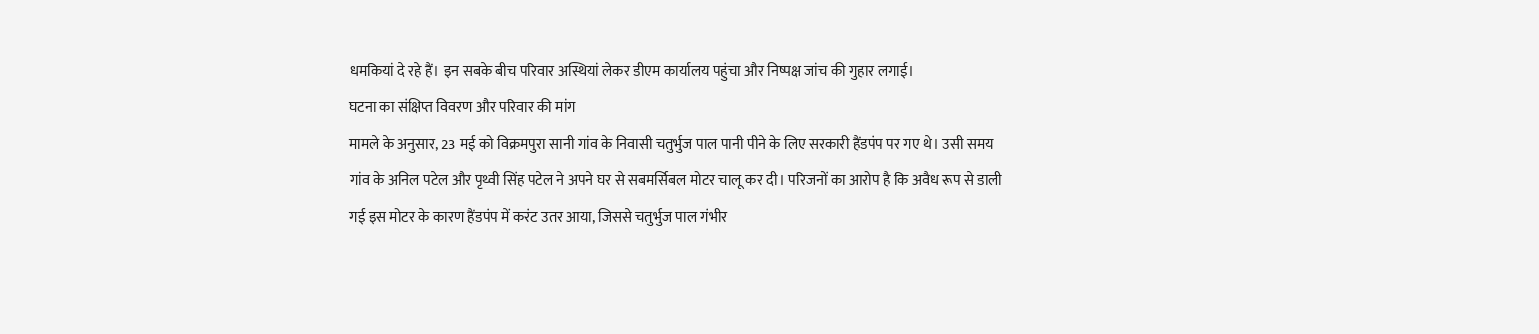धमकियां दे रहे हैं। इन सबके बीच परिवार अस्थियां लेकर डीएम कार्यालय पहुंचा और निष्पक्ष जांच की गुहार लगाई।
घटना का संक्षिप्त विवरण और परिवार की मांग
मामले के अनुसार, 23 मई को विक्रमपुरा सानी गांव के निवासी चतुर्भुज पाल पानी पीने के लिए सरकारी हैंडपंप पर गए थे। उसी समय गांव के अनिल पटेल और पृथ्वी सिंह पटेल ने अपने घर से सबमर्सिबल मोटर चालू कर दी। परिजनों का आरोप है कि अवैध रूप से डाली गई इस मोटर के कारण हैंडपंप में करंट उतर आया, जिससे चतुर्भुज पाल गंभीर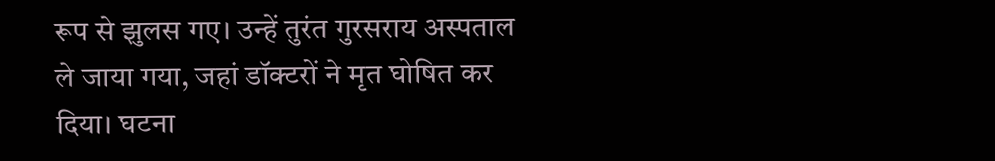रूप से झुलस गए। उन्हें तुरंत गुरसराय अस्पताल ले जाया गया, जहां डॉक्टरों ने मृत घोषित कर दिया। घटना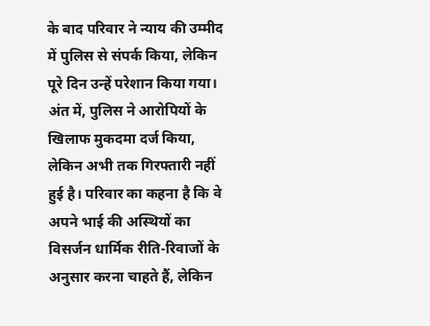के बाद परिवार ने न्याय की उम्मीद में पुलिस से संपर्क किया, लेकिन पूरे दिन उन्हें परेशान किया गया। अंत में, पुलिस ने आरोपियों के खिलाफ मुकदमा दर्ज किया, लेकिन अभी तक गिरफ्तारी नहीं हुई है। परिवार का कहना है कि वे अपने भाई की अस्थियों का विसर्जन धार्मिक रीति-रिवाजों के अनुसार करना चाहते हैं, लेकिन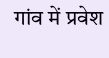गांव में प्रवेश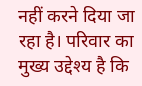नहीं करने दिया जा रहा है। परिवार का मुख्य उद्देश्य है कि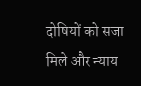दोषियों को सजा मिले और न्याय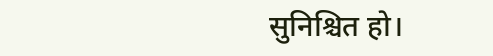सुनिश्चित हो।